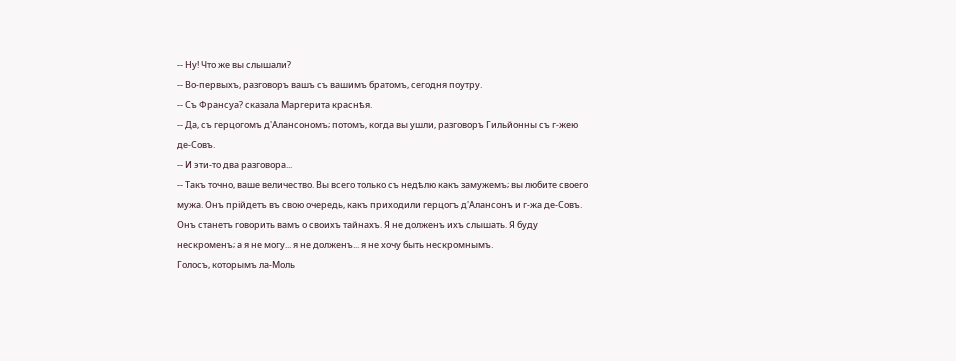-- Ну! Что же вы слышали?
-- Во-первыхъ, разговоръ вашъ съ вашимъ братомъ, сегодня поутру.
-- Съ Франсуа? сказала Маргерита краснѣя.
-- Да, съ герцогомъ д'Алансономъ; потомъ, когда вы ушли, разговоръ Гильйонны съ г-жею де-Совъ.
-- И эти-то два разговора...
-- Такъ точно, ваше величество. Вы всего только съ недѣлю какъ замужемъ; вы любите своего мужа. Онъ прійдетъ въ свою очередь, какъ приходили герцогъ д'Алансонъ и г-жа де-Совъ. Онъ станетъ говорить вамъ о своихъ тайнахъ. Я не долженъ ихъ слышать. Я буду нескроменъ; а я не могу... я не долженъ... я не хочу быть нескромнымъ.
Голосъ, которымъ ла-Моль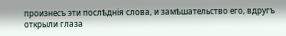произнесъ эти послѣднія слова, и замѣшательство его, вдругъ открыли глаза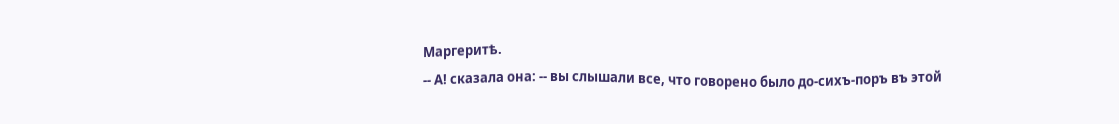Маргеритѣ.
-- А! сказала она: -- вы слышали все, что говорено было до-сихъ-поръ въ этой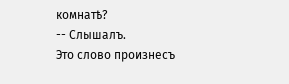комнатѣ?
-- Слышалъ.
Это слово произнесъ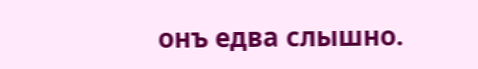онъ едва слышно.